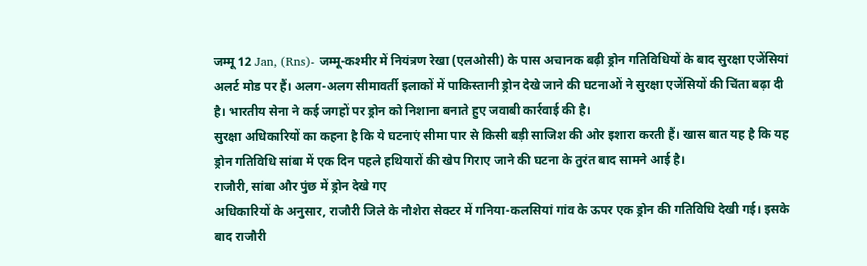जम्मू 12 Jan, (Rns)- जम्मू-कश्मीर में नियंत्रण रेखा (एलओसी) के पास अचानक बढ़ी ड्रोन गतिविधियों के बाद सुरक्षा एजेंसियां अलर्ट मोड पर हैं। अलग-अलग सीमावर्ती इलाकों में पाकिस्तानी ड्रोन देखे जाने की घटनाओं ने सुरक्षा एजेंसियों की चिंता बढ़ा दी है। भारतीय सेना ने कई जगहों पर ड्रोन को निशाना बनाते हुए जवाबी कार्रवाई की है।
सुरक्षा अधिकारियों का कहना है कि ये घटनाएं सीमा पार से किसी बड़ी साजिश की ओर इशारा करती हैं। खास बात यह है कि यह ड्रोन गतिविधि सांबा में एक दिन पहले हथियारों की खेप गिराए जाने की घटना के तुरंत बाद सामने आई है।
राजौरी, सांबा और पुंछ में ड्रोन देखे गए
अधिकारियों के अनुसार, राजौरी जिले के नौशेरा सेक्टर में गनिया-कलसियां गांव के ऊपर एक ड्रोन की गतिविधि देखी गई। इसके बाद राजौरी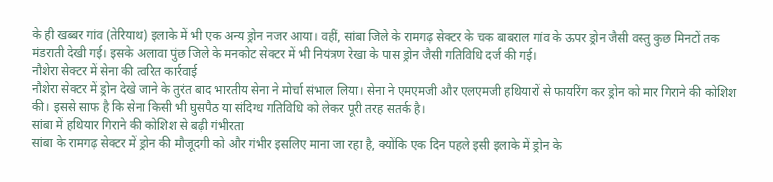के ही खब्बर गांव (तेरियाथ) इलाके में भी एक अन्य ड्रोन नजर आया। वहीं, सांबा जिले के रामगढ़ सेक्टर के चक बाबराल गांव के ऊपर ड्रोन जैसी वस्तु कुछ मिनटों तक मंडराती देखी गई। इसके अलावा पुंछ जिले के मनकोट सेक्टर में भी नियंत्रण रेखा के पास ड्रोन जैसी गतिविधि दर्ज की गई।
नौशेरा सेक्टर में सेना की त्वरित कार्रवाई
नौशेरा सेक्टर में ड्रोन देखे जाने के तुरंत बाद भारतीय सेना ने मोर्चा संभाल लिया। सेना ने एमएमजी और एलएमजी हथियारों से फायरिंग कर ड्रोन को मार गिराने की कोशिश की। इससे साफ है कि सेना किसी भी घुसपैठ या संदिग्ध गतिविधि को लेकर पूरी तरह सतर्क है।
सांबा में हथियार गिराने की कोशिश से बढ़ी गंभीरता
सांबा के रामगढ़ सेक्टर में ड्रोन की मौजूदगी को और गंभीर इसलिए माना जा रहा है, क्योंकि एक दिन पहले इसी इलाके में ड्रोन के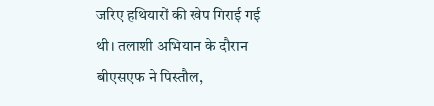जरिए हथियारों की खेप गिराई गई थी। तलाशी अभियान के दौरान बीएसएफ ने पिस्तौल,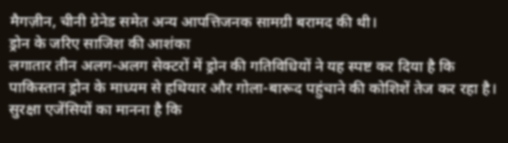मैगज़ीन, चीनी ग्रेनेड समेत अन्य आपत्तिजनक सामग्री बरामद की थी।
ड्रोन के जरिए साजिश की आशंका
लगातार तीन अलग-अलग सेक्टरों में ड्रोन की गतिविधियों ने यह स्पष्ट कर दिया है कि पाकिस्तान ड्रोन के माध्यम से हथियार और गोला-बारूद पहुंचाने की कोशिशें तेज कर रहा है। सुरक्षा एजेंसियों का मानना है कि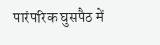पारंपरिक घुसपैठ में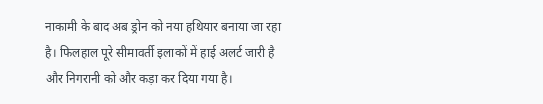नाकामी के बाद अब ड्रोन को नया हथियार बनाया जा रहा है। फिलहाल पूरे सीमावर्ती इलाकों में हाई अलर्ट जारी है और निगरानी को और कड़ा कर दिया गया है।